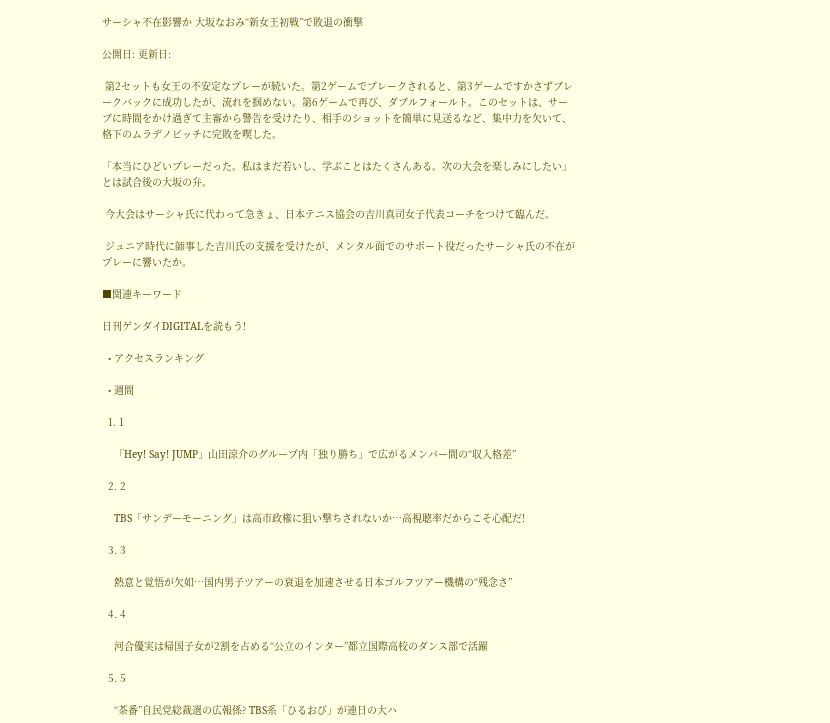サーシャ不在影響か 大坂なおみ“新女王初戦”で敗退の衝撃

公開日: 更新日:

 第2セットも女王の不安定なプレーが続いた。第2ゲームでブレークされると、第3ゲームですかさずブレークバックに成功したが、流れを掴めない。第6ゲームで再び、ダブルフォールト。このセットは、サーブに時間をかけ過ぎて主審から警告を受けたり、相手のショットを簡単に見送るなど、集中力を欠いて、格下のムラデノビッチに完敗を喫した。

「本当にひどいプレーだった。私はまだ若いし、学ぶことはたくさんある。次の大会を楽しみにしたい」とは試合後の大坂の弁。

 今大会はサーシャ氏に代わって急きょ、日本テニス協会の吉川真司女子代表コーチをつけて臨んだ。

 ジュニア時代に師事した吉川氏の支援を受けたが、メンタル面でのサポート役だったサーシャ氏の不在がプレーに響いたか。

■関連キーワード

日刊ゲンダイDIGITALを読もう!

  • アクセスランキング

  • 週間

  1. 1

    「Hey! Say! JUMP」山田涼介のグループ内「独り勝ち」で広がるメンバー間の“収入格差”

  2. 2

    TBS「サンデーモーニング」は高市政権に狙い撃ちされないか…高視聴率だからこそ心配だ!

  3. 3

    熱意と覚悟が欠如…国内男子ツアーの衰退を加速させる日本ゴルフツアー機構の“残念さ”

  4. 4

    河合優実は帰国子女が2割を占める“公立のインター”都立国際高校のダンス部で活躍

  5. 5

    “茶番”自民党総裁選の広報係? TBS系「ひるおび」が連日の大ハ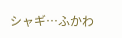シャギ…ふかわ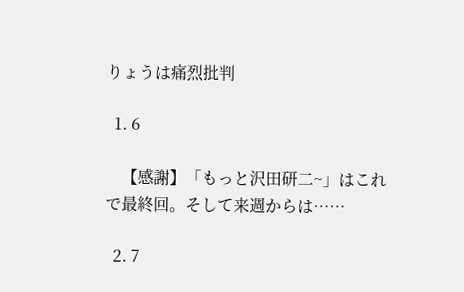りょうは痛烈批判

  1. 6

    【感謝】「もっと沢田研二~」はこれで最終回。そして来週からは……

  2. 7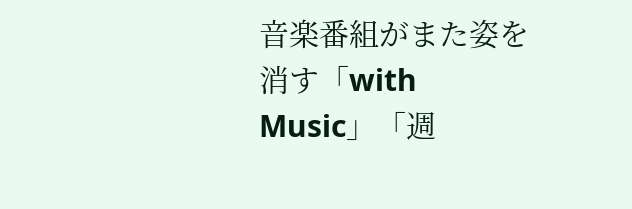音楽番組がまた姿を消す「with Music」「週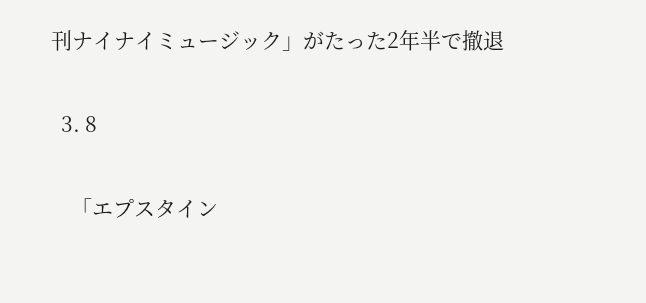刊ナイナイミュージック」がたった2年半で撤退

  3. 8

    「エプスタイン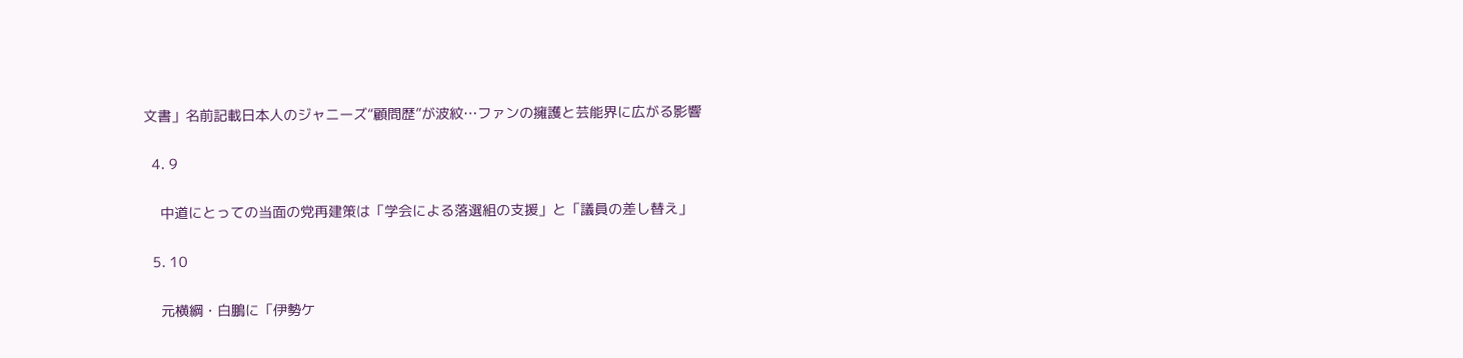文書」名前記載日本人のジャニーズ“顧問歴”が波紋…ファンの擁護と芸能界に広がる影響

  4. 9

    中道にとっての当面の党再建策は「学会による落選組の支援」と「議員の差し替え」

  5. 10

    元横綱・白鵬に「伊勢ケ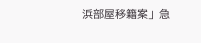浜部屋移籍案」急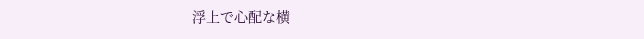浮上で心配な横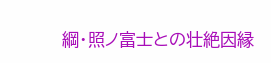綱・照ノ富士との壮絶因縁